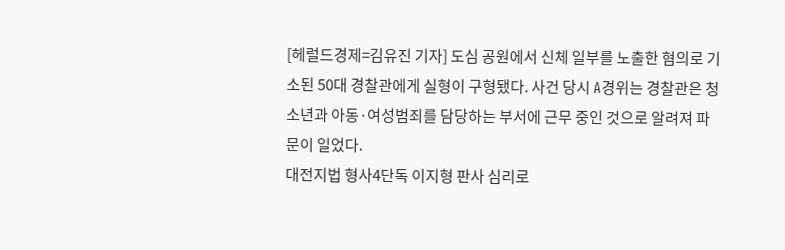[헤럴드경제=김유진 기자] 도심 공원에서 신체 일부를 노출한 혐의로 기소된 50대 경찰관에게 실형이 구형됐다. 사건 당시 A경위는 경찰관은 청소년과 아동·여성범죄를 담당하는 부서에 근무 중인 것으로 알려져 파문이 일었다.
대전지법 형사4단독 이지형 판사 심리로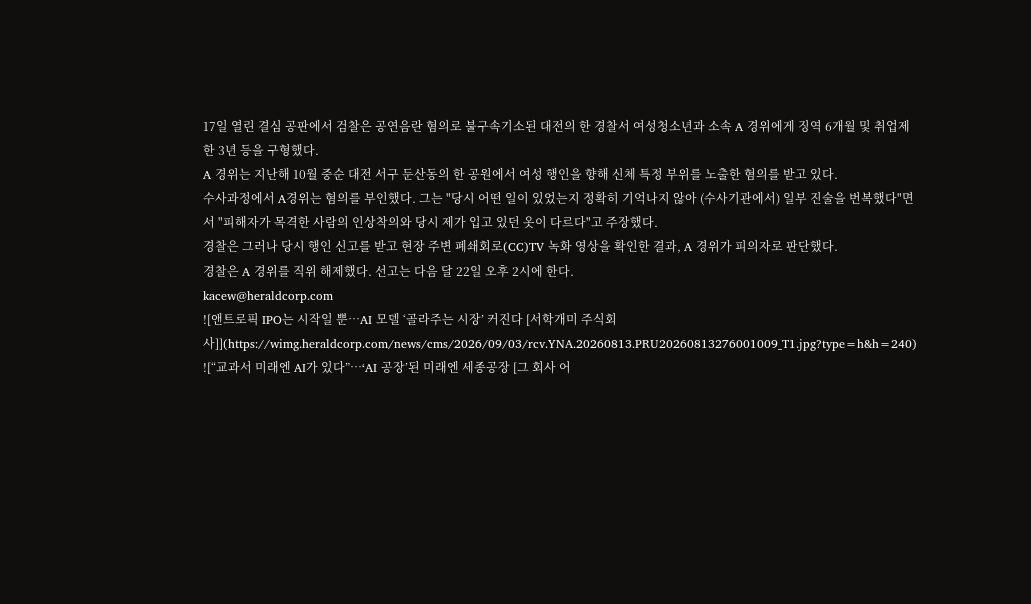17일 열린 결심 공판에서 검찰은 공연음란 혐의로 불구속기소된 대전의 한 경찰서 여성청소년과 소속 A 경위에게 징역 6개월 및 취업제한 3년 등을 구형했다.
A 경위는 지난해 10월 중순 대전 서구 둔산동의 한 공원에서 여성 행인을 향해 신체 특정 부위를 노출한 혐의를 받고 있다.
수사과정에서 A경위는 혐의를 부인했다. 그는 "당시 어떤 일이 있었는지 정확히 기억나지 않아 (수사기관에서) 일부 진술을 번복했다"면서 "피해자가 목격한 사람의 인상착의와 당시 제가 입고 있던 옷이 다르다"고 주장했다.
경찰은 그러나 당시 행인 신고를 받고 현장 주변 폐쇄회로(CC)TV 녹화 영상을 확인한 결과, A 경위가 피의자로 판단했다.
경찰은 A 경위를 직위 해제했다. 선고는 다음 달 22일 오후 2시에 한다.
kacew@heraldcorp.com
![앤트로픽 IPO는 시작일 뿐…AI 모델 ‘골라주는 시장’ 커진다 [서학개미 주식회사]](https://wimg.heraldcorp.com/news/cms/2026/09/03/rcv.YNA.20260813.PRU20260813276001009_T1.jpg?type=h&h=240)
![“교과서 미래엔 AI가 있다”…‘AI 공장’된 미래엔 세종공장 [그 회사 어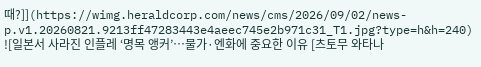때?]](https://wimg.heraldcorp.com/news/cms/2026/09/02/news-p.v1.20260821.9213ff47283443e4aeec745e2b971c31_T1.jpg?type=h&h=240)
![일본서 사라진 인플레 ‘명목 앵커’…물가·엔화에 중요한 이유 [츠토무 와타나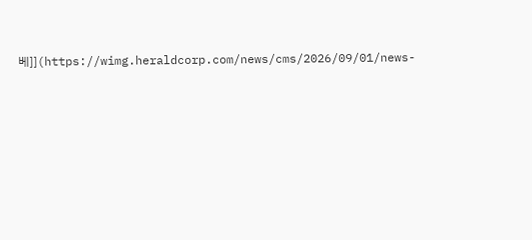베]](https://wimg.heraldcorp.com/news/cms/2026/09/01/news-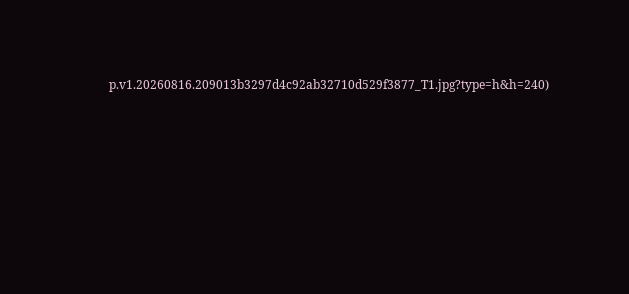p.v1.20260816.209013b3297d4c92ab32710d529f3877_T1.jpg?type=h&h=240)